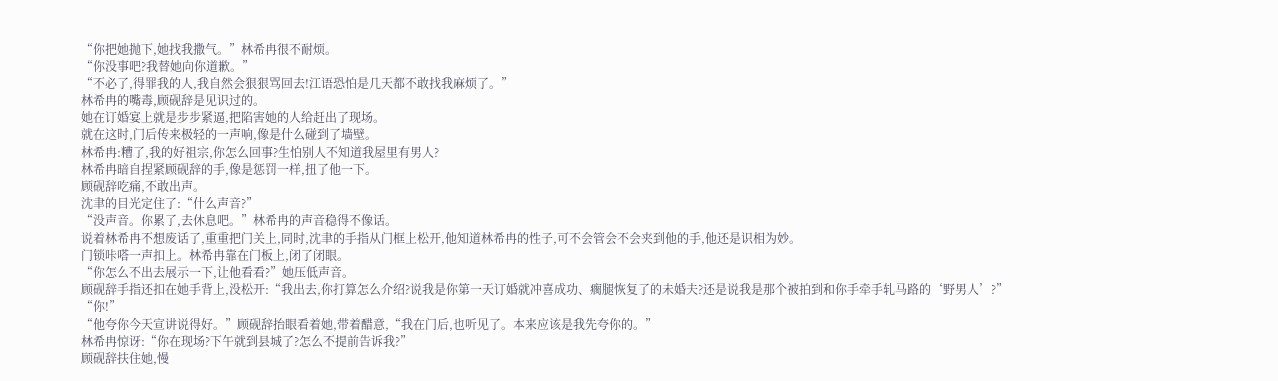“你把她抛下,她找我撒气。”林希冉很不耐烦。
“你没事吧?我替她向你道歉。”
“不必了,得罪我的人,我自然会狠狠骂回去!江语恐怕是几天都不敢找我麻烦了。”
林希冉的嘴毒,顾砚辞是见识过的。
她在订婚宴上就是步步紧逼,把陷害她的人给赶出了现场。
就在这时,门后传来极轻的一声响,像是什么碰到了墙壁。
林希冉:糟了,我的好祖宗,你怎么回事?生怕别人不知道我屋里有男人?
林希冉暗自捏紧顾砚辞的手,像是惩罚一样,扭了他一下。
顾砚辞吃痛,不敢出声。
沈聿的目光定住了:“什么声音?”
“没声音。你累了,去休息吧。”林希冉的声音稳得不像话。
说着林希冉不想废话了,重重把门关上,同时,沈聿的手指从门框上松开,他知道林希冉的性子,可不会管会不会夹到他的手,他还是识相为妙。
门锁咔嗒一声扣上。林希冉靠在门板上,闭了闭眼。
“你怎么不出去展示一下,让他看看?”她压低声音。
顾砚辞手指还扣在她手背上,没松开:“我出去,你打算怎么介绍?说我是你第一天订婚就冲喜成功、瘸腿恢复了的未婚夫?还是说我是那个被拍到和你手牵手轧马路的‘野男人’?”
“你!”
“他夸你今天宣讲说得好。”顾砚辞抬眼看着她,带着醋意,“我在门后,也听见了。本来应该是我先夸你的。”
林希冉惊讶:“你在现场?下午就到县城了?怎么不提前告诉我?”
顾砚辞扶住她,慢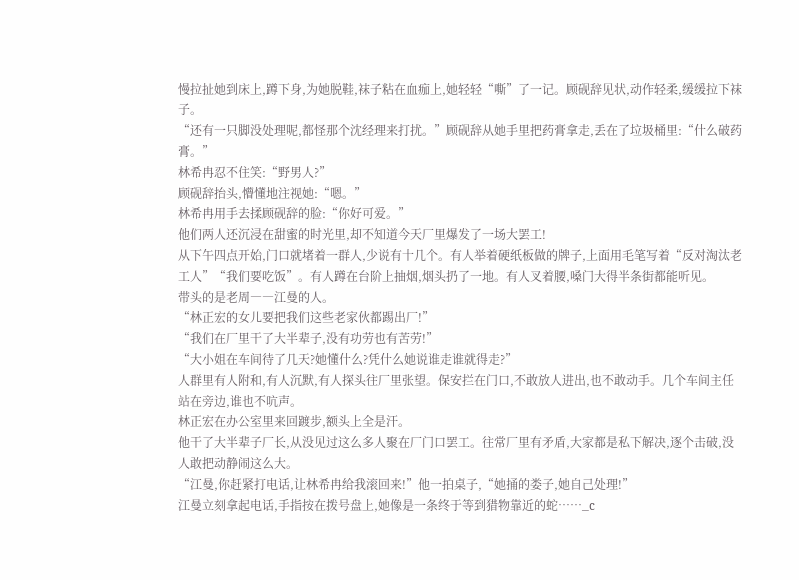慢拉扯她到床上,蹲下身,为她脱鞋,袜子粘在血痂上,她轻轻“嘶”了一记。顾砚辞见状,动作轻柔,缓缓拉下袜子。
“还有一只脚没处理呢,都怪那个沈经理来打扰。”顾砚辞从她手里把药膏拿走,丢在了垃圾桶里:“什么破药膏。”
林希冉忍不住笑:“野男人?”
顾砚辞抬头,懵懂地注视她:“嗯。”
林希冉用手去揉顾砚辞的脸:“你好可爱。”
他们两人还沉浸在甜蜜的时光里,却不知道今天厂里爆发了一场大罢工!
从下午四点开始,门口就堵着一群人,少说有十几个。有人举着硬纸板做的牌子,上面用毛笔写着“反对淘汰老工人”“我们要吃饭”。有人蹲在台阶上抽烟,烟头扔了一地。有人叉着腰,嗓门大得半条街都能听见。
带头的是老周――江曼的人。
“林正宏的女儿要把我们这些老家伙都踢出厂!”
“我们在厂里干了大半辈子,没有功劳也有苦劳!”
“大小姐在车间待了几天?她懂什么?凭什么她说谁走谁就得走?”
人群里有人附和,有人沉默,有人探头往厂里张望。保安拦在门口,不敢放人进出,也不敢动手。几个车间主任站在旁边,谁也不吭声。
林正宏在办公室里来回踱步,额头上全是汗。
他干了大半辈子厂长,从没见过这么多人聚在厂门口罢工。往常厂里有矛盾,大家都是私下解决,逐个击破,没人敢把动静闹这么大。
“江曼,你赶紧打电话,让林希冉给我滚回来!”他一拍桌子,“她捅的娄子,她自己处理!”
江曼立刻拿起电话,手指按在拨号盘上,她像是一条终于等到猎物靠近的蛇……_c